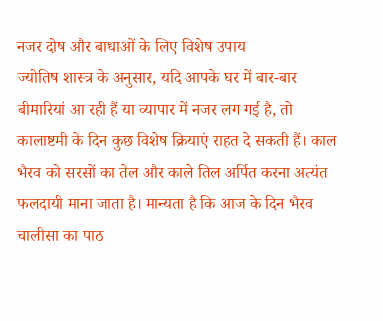नजर दोष और बाधाओं के लिए विशेष उपाय
ज्योतिष शास्त्र के अनुसार, यदि आपके घर में बार-बार बीमारियां आ रही हैं या व्यापार में नजर लग गई है, तो कालाष्टमी के दिन कुछ विशेष क्रियाएं राहत दे सकती हैं। काल भैरव को सरसों का तेल और काले तिल अर्पित करना अत्यंत फलदायी माना जाता है। मान्यता है कि आज के दिन भैरव चालीसा का पाठ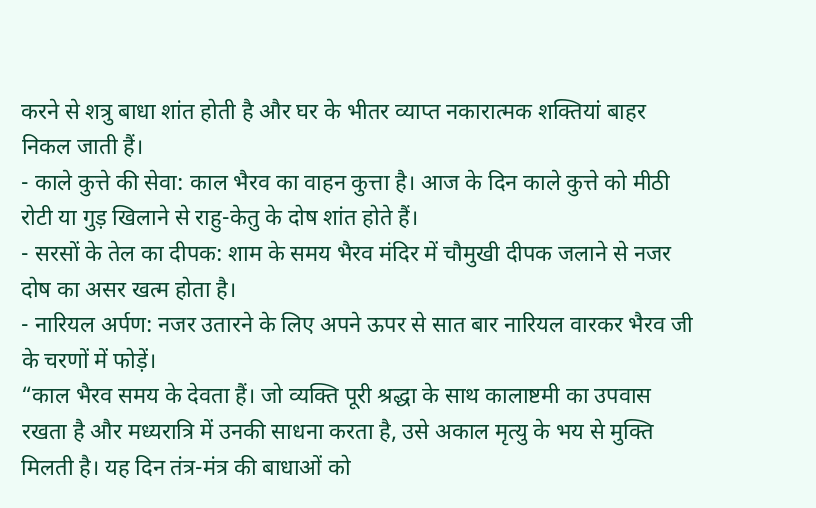करने से शत्रु बाधा शांत होती है और घर के भीतर व्याप्त नकारात्मक शक्तियां बाहर निकल जाती हैं।
- काले कुत्ते की सेवा: काल भैरव का वाहन कुत्ता है। आज के दिन काले कुत्ते को मीठी रोटी या गुड़ खिलाने से राहु-केतु के दोष शांत होते हैं।
- सरसों के तेल का दीपक: शाम के समय भैरव मंदिर में चौमुखी दीपक जलाने से नजर दोष का असर खत्म होता है।
- नारियल अर्पण: नजर उतारने के लिए अपने ऊपर से सात बार नारियल वारकर भैरव जी के चरणों में फोड़ें।
“काल भैरव समय के देवता हैं। जो व्यक्ति पूरी श्रद्धा के साथ कालाष्टमी का उपवास रखता है और मध्यरात्रि में उनकी साधना करता है, उसे अकाल मृत्यु के भय से मुक्ति मिलती है। यह दिन तंत्र-मंत्र की बाधाओं को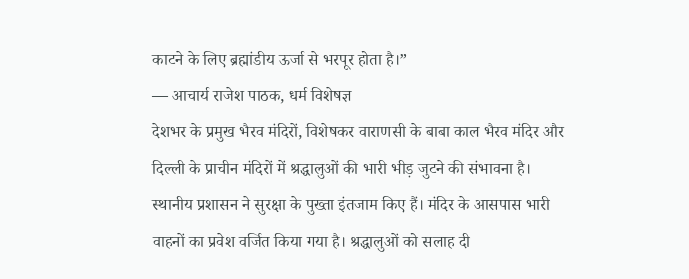काटने के लिए ब्रह्मांडीय ऊर्जा से भरपूर होता है।”
— आचार्य राजेश पाठक, धर्म विशेषज्ञ
देशभर के प्रमुख भैरव मंदिरों, विशेषकर वाराणसी के बाबा काल भैरव मंदिर और दिल्ली के प्राचीन मंदिरों में श्रद्धालुओं की भारी भीड़ जुटने की संभावना है। स्थानीय प्रशासन ने सुरक्षा के पुख्ता इंतजाम किए हैं। मंदिर के आसपास भारी वाहनों का प्रवेश वर्जित किया गया है। श्रद्धालुओं को सलाह दी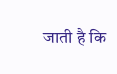जाती है कि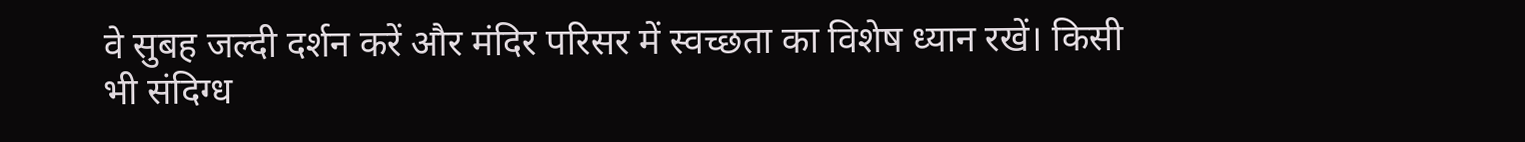वे सुबह जल्दी दर्शन करें और मंदिर परिसर में स्वच्छता का विशेष ध्यान रखें। किसी भी संदिग्ध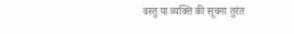वस्तु या व्यक्ति की सूचना तुरंत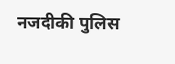नजदीकी पुलिस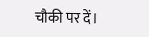चौकी पर दें।